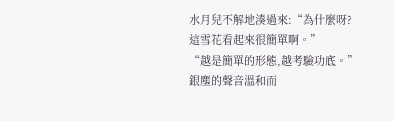水月兒不解地湊過來:“為什麼呀?這雪花看起來很簡單啊。”
“越是簡單的形態,越考驗功底。”
銀塵的聲音溫和而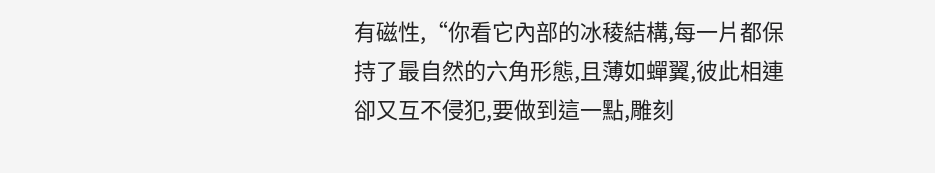有磁性,“你看它內部的冰稜結構,每一片都保持了最自然的六角形態,且薄如蟬翼,彼此相連卻又互不侵犯,要做到這一點,雕刻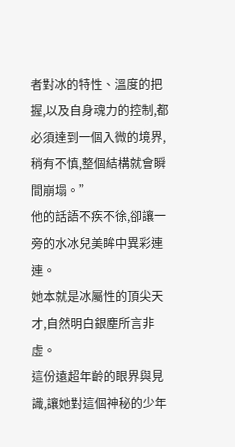者對冰的特性、溫度的把握,以及自身魂力的控制,都必須達到一個入微的境界,稍有不慎,整個結構就會瞬間崩塌。”
他的話語不疾不徐,卻讓一旁的水冰兒美眸中異彩連連。
她本就是冰屬性的頂尖天才,自然明白銀塵所言非虛。
這份遠超年齡的眼界與見識,讓她對這個神秘的少年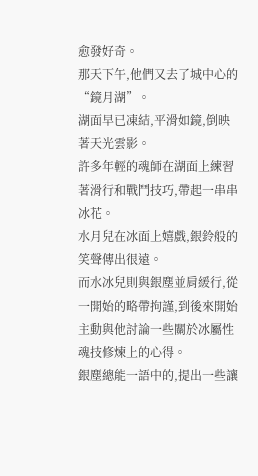愈發好奇。
那天下午,他們又去了城中心的“鏡月湖”。
湖面早已凍結,平滑如鏡,倒映著天光雲影。
許多年輕的魂師在湖面上練習著滑行和戰鬥技巧,帶起一串串冰花。
水月兒在冰面上嬉戲,銀鈴般的笑聲傳出很遠。
而水冰兒則與銀塵並肩緩行,從一開始的略帶拘謹,到後來開始主動與他討論一些關於冰屬性魂技修煉上的心得。
銀塵總能一語中的,提出一些讓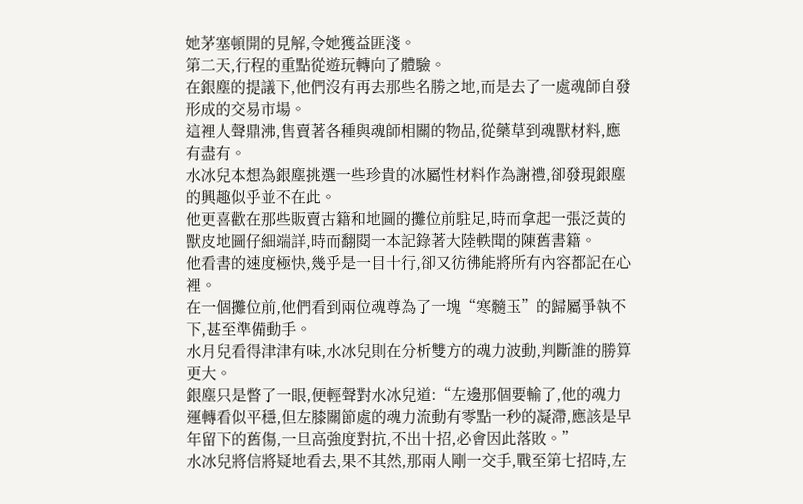她茅塞頓開的見解,令她獲益匪淺。
第二天,行程的重點從遊玩轉向了體驗。
在銀塵的提議下,他們沒有再去那些名勝之地,而是去了一處魂師自發形成的交易市場。
這裡人聲鼎沸,售賣著各種與魂師相關的物品,從藥草到魂獸材料,應有盡有。
水冰兒本想為銀塵挑選一些珍貴的冰屬性材料作為謝禮,卻發現銀塵的興趣似乎並不在此。
他更喜歡在那些販賣古籍和地圖的攤位前駐足,時而拿起一張泛黃的獸皮地圖仔細端詳,時而翻閱一本記錄著大陸軼聞的陳舊書籍。
他看書的速度極快,幾乎是一目十行,卻又彷彿能將所有內容都記在心裡。
在一個攤位前,他們看到兩位魂尊為了一塊“寒髓玉”的歸屬爭執不下,甚至準備動手。
水月兒看得津津有味,水冰兒則在分析雙方的魂力波動,判斷誰的勝算更大。
銀塵只是瞥了一眼,便輕聲對水冰兒道:“左邊那個要輸了,他的魂力運轉看似平穩,但左膝關節處的魂力流動有零點一秒的凝滯,應該是早年留下的舊傷,一旦高強度對抗,不出十招,必會因此落敗。”
水冰兒將信將疑地看去,果不其然,那兩人剛一交手,戰至第七招時,左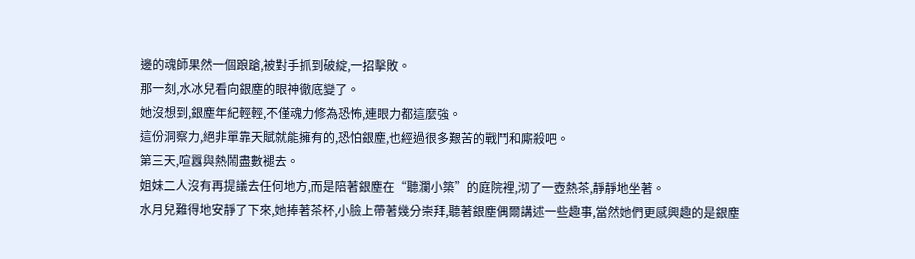邊的魂師果然一個踉蹌,被對手抓到破綻,一招擊敗。
那一刻,水冰兒看向銀塵的眼神徹底變了。
她沒想到,銀塵年紀輕輕,不僅魂力修為恐怖,連眼力都這麼強。
這份洞察力,絕非單靠天賦就能擁有的,恐怕銀塵,也經過很多艱苦的戰鬥和廝殺吧。
第三天,喧囂與熱鬧盡數褪去。
姐妹二人沒有再提議去任何地方,而是陪著銀塵在“聽瀾小築”的庭院裡,沏了一壺熱茶,靜靜地坐著。
水月兒難得地安靜了下來,她捧著茶杯,小臉上帶著幾分崇拜,聽著銀塵偶爾講述一些趣事,當然她們更感興趣的是銀塵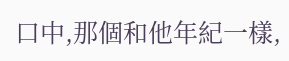口中,那個和他年紀一樣,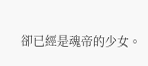卻已經是魂帝的少女。